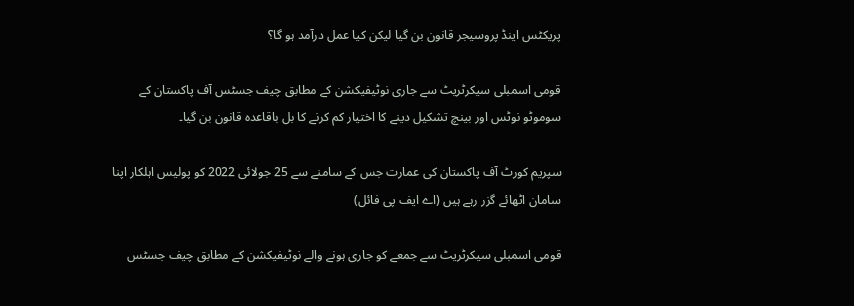پریکٹس اینڈ پروسیجر قانون بن گیا لیکن کیا عمل درآمد ہو گا؟

قومی اسمبلی سیکرٹریٹ سے جاری نوٹیفیکشن کے مطابق چیف جسٹس آف پاکستان کے سوموٹو نوٹس اور بینچ تشکیل دینے کا اختیار کم کرنے کا بل باقاعدہ قانون بن گیا۔

سپریم کورٹ آف پاکستان کی عمارت جس کے سامنے سے 25 جولائی 2022 کو پولیس اہلکار اپنا سامان اٹھائے گزر رہے ہیں (اے ایف پی فائل)

قومی اسمبلی سیکرٹریٹ سے جمعے کو جاری ہونے والے نوٹیفیکشن کے مطابق چیف جسٹس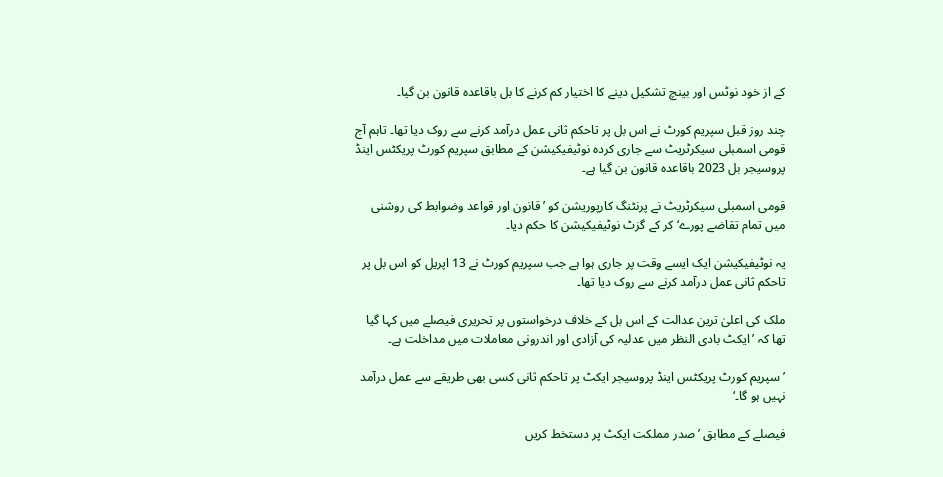کے از خود نوٹس اور بینچ تشکیل دینے کا اختیار کم کرنے کا بل باقاعدہ قانون بن گیا۔

چند روز قبل سپریم کورٹ نے اس بل پر تاحکم ثانی عمل درآمد کرنے سے روک دیا تھا۔ تاہم آج قومی اسمبلی سیکرٹریٹ سے جاری کردہ نوٹیفیکیشن کے مطابق سپریم کورٹ پریکٹس اینڈ پروسیجر بل 2023 باقاعدہ قانون بن گیا ہے۔

قومی اسمبلی سیکرٹریٹ نے پرنٹنگ کارپوریشن کو ’قانون اور قواعد وضوابط کی روشنی میں تمام تقاضے پورے‘ کر کے گزٹ نوٹیفیکیشن کا حکم دیا۔

یہ نوٹیفیکیشن ایک ایسے وقت پر جاری ہوا ہے جب سپریم کورٹ نے 13 اپریل کو اس بل پر تاحکم ثانی عمل درآمد کرنے سے روک دیا تھا۔

ملک کی اعلیٰ ترین عدالت کے اس بل کے خلاف درخواستوں پر تحریری فیصلے میں کہا گیا تھا کہ ’ایکٹ بادی النظر میں عدلیہ کی آزادی اور اندرونی معاملات میں مداخلت ہے۔

’سپریم کورٹ پریکٹس اینڈ پروسیجر ایکٹ پر تاحکم ثانی کسی بھی طریقے سے عمل درآمد نہیں ہو گا۔‘

فیصلے کے مطابق ’صدر مملکت ایکٹ پر دستخط کریں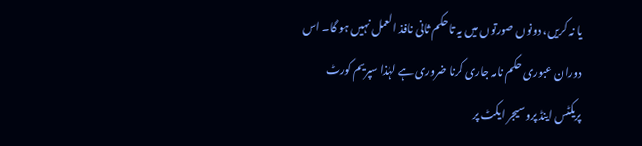یا نہ کریں، دونوں صورتوں میں یہ تاحکم ثانی نافذ العمل نہیں ہو گا۔ اس دوران عبوری حکم نامہ جاری کرنا ضروری ہے لہٰذا سپریم کورٹ پریکٹس اینڈ پروسیجر ایکٹ پر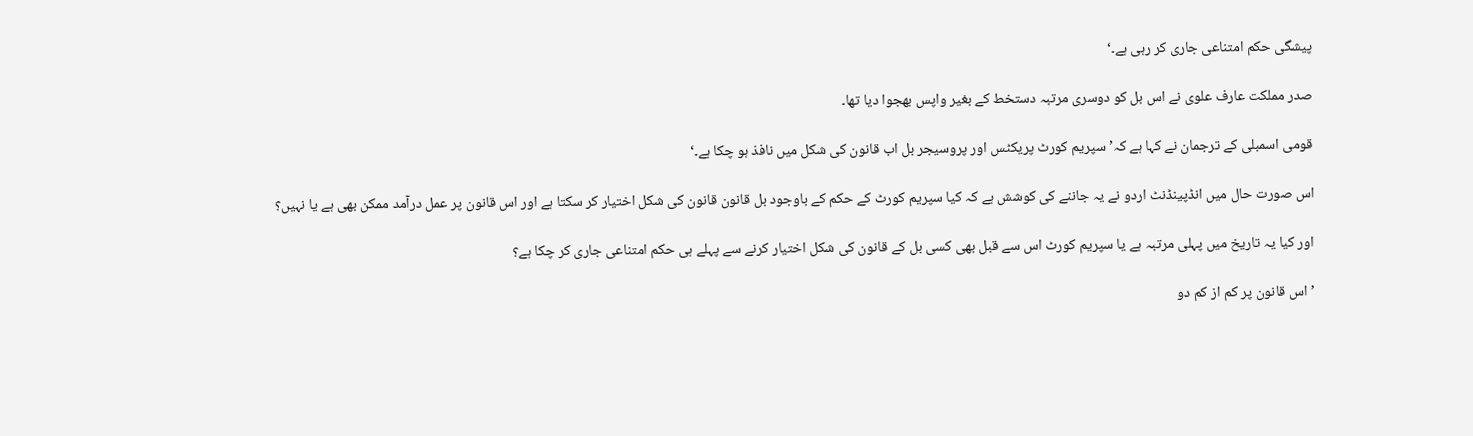پیشگی حکم امتناعی جاری کر رہی ہے۔‘

صدر مملکت عارف علوی نے اس بل کو دوسری مرتبہ دستخط کے بغیر واپس بھجوا دیا تھا۔

قومی اسمبلی کے ترجمان نے کہا ہے کہ’ سپریم کورٹ پریکٹس اور پروسیجر بل اب قانون کی شکل میں نافذ ہو چکا ہے۔‘

اس صورت حال میں انڈپینڈنٹ اردو نے یہ جاننے کی کوشش ہے کہ کیا سپریم کورٹ کے حکم کے باوجود بل قانون قانون کی شکل اختیار کر سکتا ہے اور اس قانون پر عمل درآمد ممکن بھی ہے یا نہیں؟

اور کیا یہ تاریخ میں پہلی مرتبہ ہے یا سپریم کورٹ اس سے قبل بھی کسی بل کے قانون کی شکل اختیار کرنے سے پہلے ہی حکم امتناعی جاری کر چکا ہے؟

’اس قانون پر کم از کم دو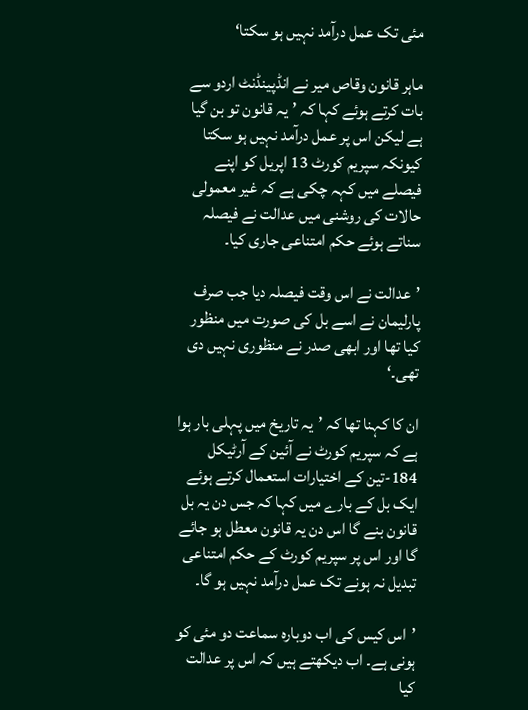مئی تک عمل درآمد نہیں ہو سکتا‘

ماہر قانون وقاص میر نے انڈپینڈنٹ اردو سے بات کرتے ہوئے کہا کہ ’یہ قانون تو بن گیا ہے لیکن اس پر عمل درآمد نہیں ہو سکتا کیونکہ سپریم کورٹ 13 اپریل کو اپنے فیصلے میں کہہ چکی ہے کہ غیر معمولی حالات کی روشنی میں عدالت نے فیصلہ سناتے ہوئے حکم امتناعی جاری کیا۔

’عدالت نے اس وقت فیصلہ دیا جب صرف پارلیمان نے اسے بل کی صورت میں منظور کیا تھا اور ابھی صدر نے منظوری نہیں دی تھی۔‘

ان کا کہنا تھا کہ ’یہ تاریخ میں پہلی بار ہوا ہے کہ سپریم کورٹ نے آئین کے آرٹیکل 184-تین کے اختیارات استعمال کرتے ہوئے ایک بل کے بارے میں کہا کہ جس دن یہ بل قانون بنے گا اس دن یہ قانون معطل ہو جائے گا اور اس پر سپریم کورٹ کے حکم امتناعی تبدیل نہ ہونے تک عمل درآمد نہیں ہو گا۔

’اس کیس کی اب دوبارہ سماعت دو مئی کو ہونی ہے۔ اب دیکھتے ہیں کہ اس پر عدالت کیا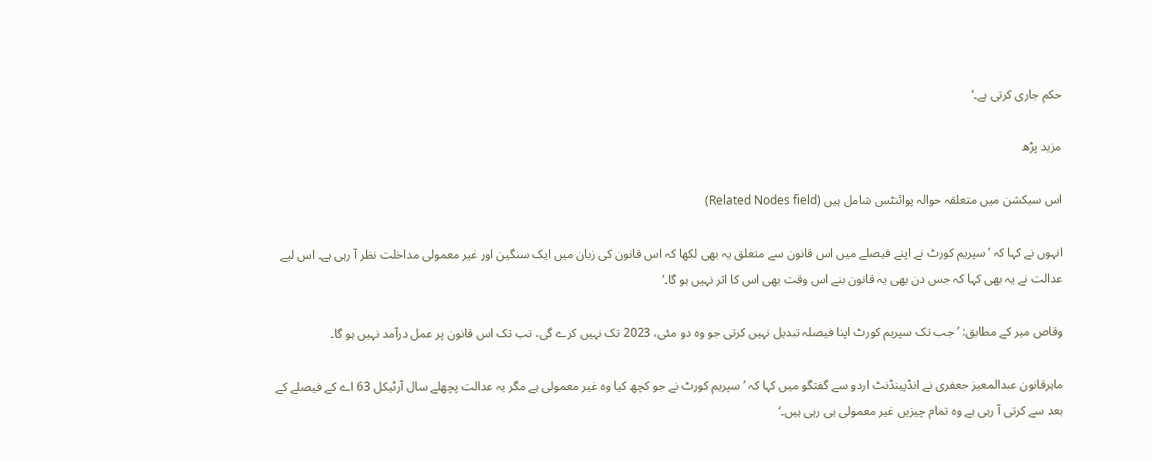حکم جاری کرتی ہے۔‘

مزید پڑھ

اس سیکشن میں متعلقہ حوالہ پوائنٹس شامل ہیں (Related Nodes field)

انہوں نے کہا کہ ’سپریم کورٹ نے اپنے فیصلے میں اس قانون سے متعلق یہ بھی لکھا کہ اس قانون کی زبان میں ایک سنگین اور غیر معمولی مداخلت نظر آ رہی ہے۔ اس لیے عدالت نے یہ بھی کہا کہ جس دن بھی یہ قانون بنے اس وقت بھی اس کا اثر نہیں ہو گا۔‘

وقاص میر کے مطابق: ’جب تک سپریم کورٹ اپنا فیصلہ تبدیل نہیں کرتی جو وہ دو مئی، 2023 تک نہیں کرے گی، تب تک اس قانون پر عمل درآمد نہیں ہو گا۔

ماہرقانون عبدالمعیز جعفری نے انڈپینڈنٹ اردو سے گفتگو میں کہا کہ ’سپریم کورٹ نے جو کچھ کیا وہ غیر معمولی ہے مگر یہ عدالت پچھلے سال آرٹیکل 63 اے کے فیصلے کے بعد سے کرتی آ رہی ہے وہ تمام چیزیں غیر معمولی ہی رہی ہیں۔‘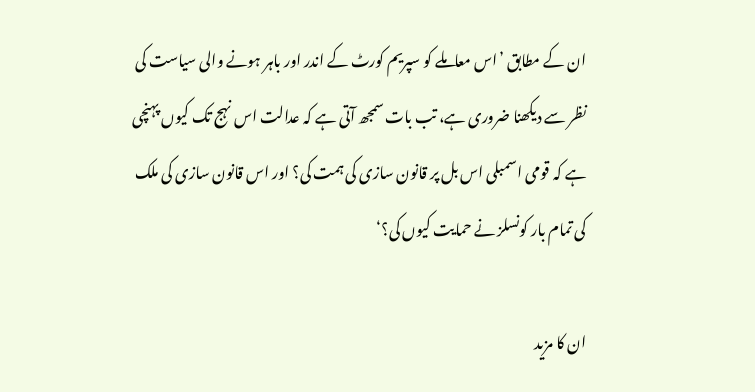ان کے مطابق ’اس معاملے کو سپریم کورٹ کے اندر اور باہر ہونے والی سیاست کی نظر سے دیکھنا ضروری ہے، تب بات سمجھ آتی ہے کہ عدالت اس نہج تک کیوں پہنچی ہے کہ قومی اسمبلی اس بل پر قانون سازی کی ہمت کی؟ اور اس قانون سازی کی ملک کی تمام بار کونسلز نے حمایت کیوں کی؟‘

ان کا مزید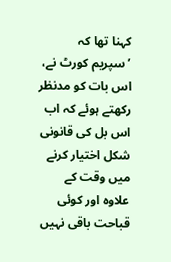کہنا تھا کہ ’سپریم کورٹ نے، اس بات کو مدنظر رکھتے ہوئے کہ اب اس بل کی قانونی شکل اختیار کرنے میں وقت کے علاوہ اور کوئی قباحت باقی نہیں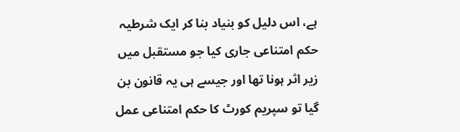ہے، اس دلیل کو بنیاد بنا کر ایک شرطیہ حکم امتناعی جاری کیا جو مستقبل میں زیر اثر ہونا تھا اور جیسے ہی یہ قانون بن گیا تو سپریم کورٹ کا حکم امتناعی عمل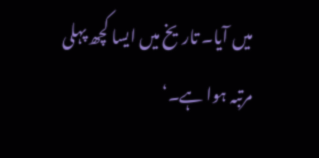میں آیا۔ تاریخ میں ایسا کچھ پہلی مرتبہ ہوا ہے۔‘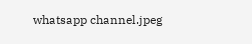whatsapp channel.jpeg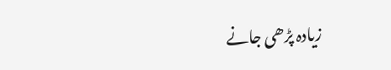زیادہ پڑھی جانے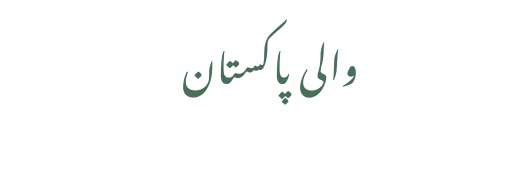والی پاکستان